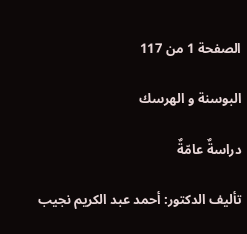الصفحة 1 من 117

البوسنة و الهرسك

دراسةٌ عامّةٌ

تأليف الدكتور: أحمد عبد الكريم نجيب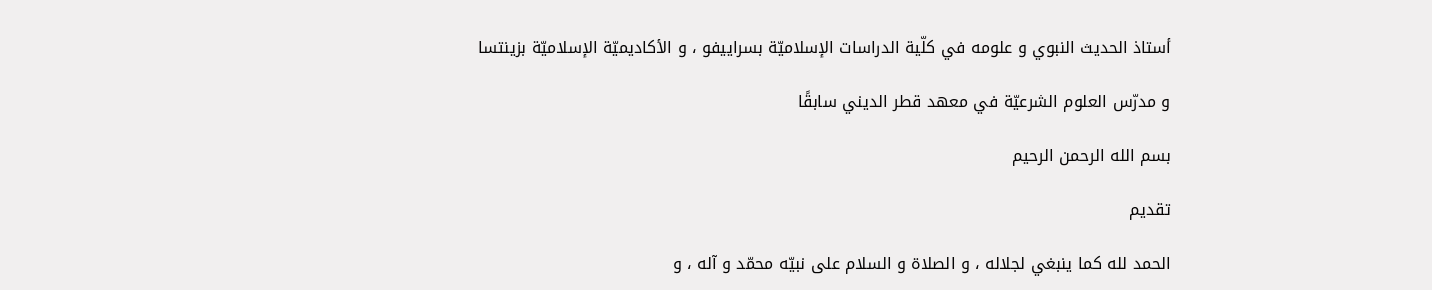أستاذ الحديث النبوي و علومه في كلّية الدراسات الإسلاميّة بسراييفو ، و الأكاديميّة الإسلاميّة بزينتسا

و مدرّس العلوم الشرعيّة في معهد قطر الديني سابقًا

بسم الله الرحمن الرحيم

تقديم

الحمد لله كما ينبغي لجلاله ، و الصلاة و السلام على نبيّه محمّد و آله ، و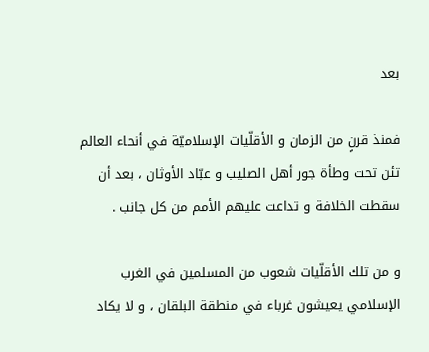بعد

فمنذ قرنٍ من الزمان و الأقلّيات الإسلاميّة في أنحاء العالم تئن تحت وطأة جور أهل الصليب و عبّاد الأوثان ، بعد أن سقطت الخلافة و تداعت عليهم الأمم من كل جانب .

و من تلك الأقلّيات شعوب من المسلمين في الغرب الإسلامي يعيشون غرباء في منطقة البلقان ، و لا يكاد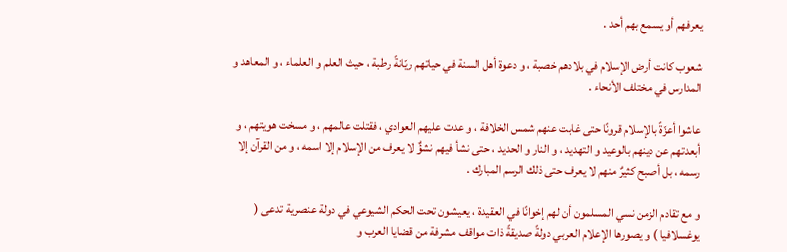يعرفهم أو يسمع بهم أحد .

شعوب كانت أرض الإسلام في بلادهم خصبة ، و دعوة أهل السنة في حياتهم ريّانةً رطبة ، حيث العلم و العلماء ، و المعاهد و المدارس في مختلف الأنحاء .

عاشوا أعزّةً بالإسلام قرونًا حتى غابت عنهم شمس الخلافة ، و عدت عليهم العوادي ، فقتلت عالمهم ، و مسخت هويتهم ، و أبعدتهم عن دينهم بالوعيد و التهديد ، و النار و الحديد ، حتى نشأ فيهم نشؤٌ لا يعرف من الإسلام إلا اسمه ، و من القرآن إلا رسمه ، بل أصبح كثيرٌ منهم لا يعرف حتى ذلك الرسم المبارك .

و مع تقادم الزمن نسي المسلمون أن لهم إخوانًا في العقيدة ، يعيشون تحت الحكم الشيوعي في دولة عنصرية تدعى ( يوغسلافيا ) و يصورها الإعلام العربي دولةً صديقةً ذات مواقف مشرفة من قضايا العرب و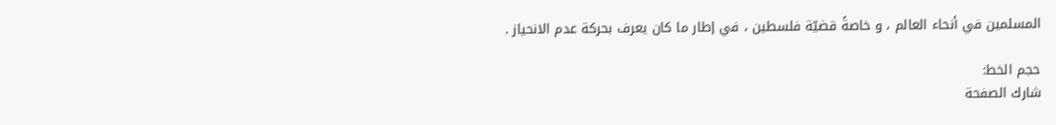المسلمين في أنحاء العالم ، و خاصةً قضيّة فلسطين ، في إطار ما كان يعرف بحركة عدم الانحياز .

حجم الخط:
شارك الصفحة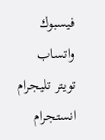فيسبوك واتساب تويتر تليجرام انستجرام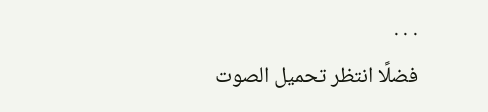. . .
فضلًا انتظر تحميل الصوت